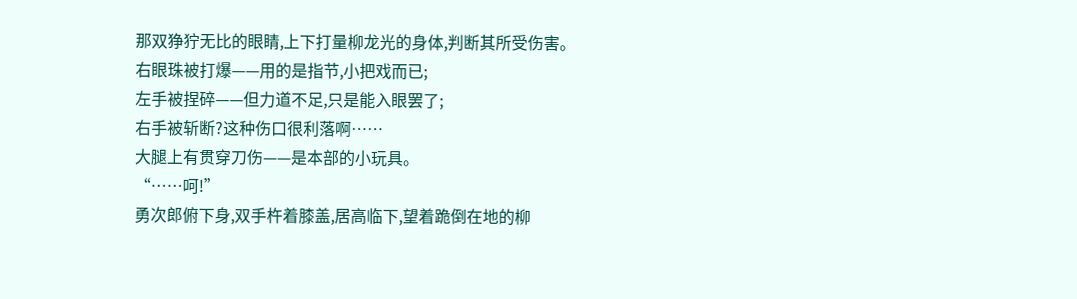那双狰狞无比的眼睛,上下打量柳龙光的身体,判断其所受伤害。
右眼珠被打爆——用的是指节,小把戏而已;
左手被捏碎——但力道不足,只是能入眼罢了;
右手被斩断?这种伤口很利落啊……
大腿上有贯穿刀伤——是本部的小玩具。
“……呵!”
勇次郎俯下身,双手杵着膝盖,居高临下,望着跪倒在地的柳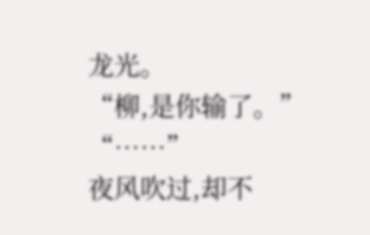龙光。
“柳,是你输了。”
“……”
夜风吹过,却不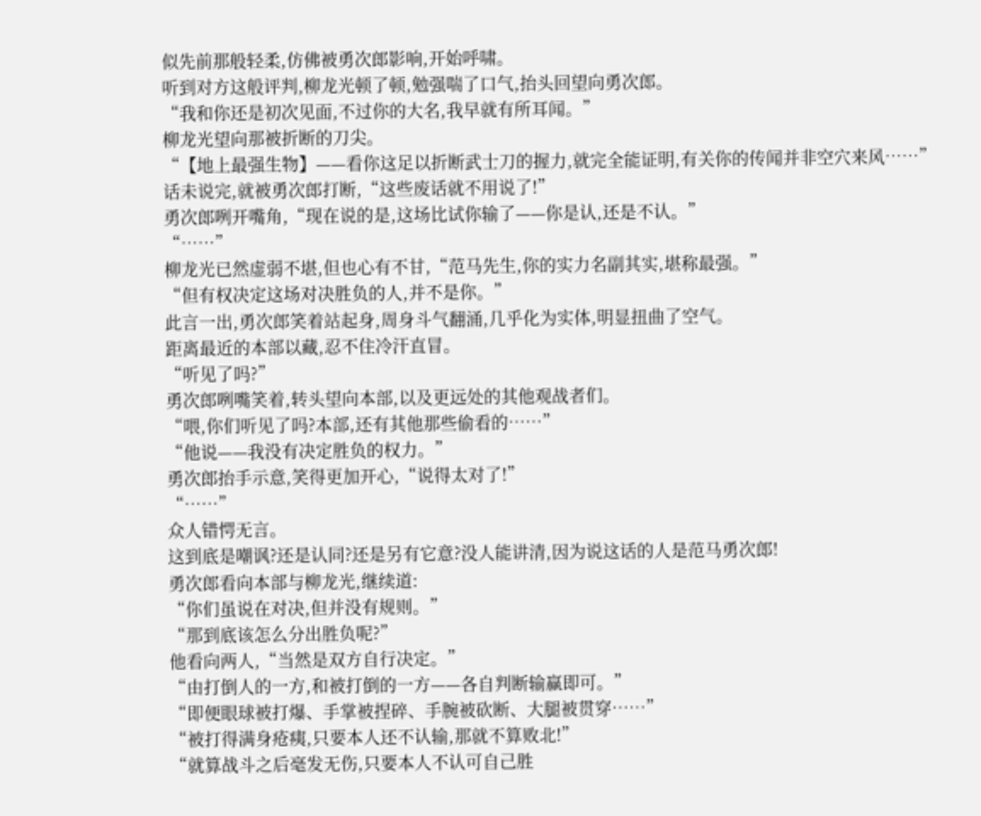似先前那般轻柔,仿佛被勇次郎影响,开始呼啸。
听到对方这般评判,柳龙光顿了顿,勉强喘了口气,抬头回望向勇次郎。
“我和你还是初次见面,不过你的大名,我早就有所耳闻。”
柳龙光望向那被折断的刀尖。
“【地上最强生物】——看你这足以折断武士刀的握力,就完全能证明,有关你的传闻并非空穴来风……”
话未说完,就被勇次郎打断,“这些废话就不用说了!”
勇次郎咧开嘴角,“现在说的是,这场比试你输了——你是认,还是不认。”
“……”
柳龙光已然虚弱不堪,但也心有不甘,“范马先生,你的实力名副其实,堪称最强。”
“但有权决定这场对决胜负的人,并不是你。”
此言一出,勇次郎笑着站起身,周身斗气翻涌,几乎化为实体,明显扭曲了空气。
距离最近的本部以藏,忍不住冷汗直冒。
“听见了吗?”
勇次郎咧嘴笑着,转头望向本部,以及更远处的其他观战者们。
“喂,你们听见了吗?本部,还有其他那些偷看的……”
“他说——我没有决定胜负的权力。”
勇次郎抬手示意,笑得更加开心,“说得太对了!”
“……”
众人错愕无言。
这到底是嘲讽?还是认同?还是另有它意?没人能讲清,因为说这话的人是范马勇次郎!
勇次郎看向本部与柳龙光,继续道:
“你们虽说在对决,但并没有规则。”
“那到底该怎么分出胜负呢?”
他看向两人,“当然是双方自行决定。”
“由打倒人的一方,和被打倒的一方——各自判断输赢即可。”
“即便眼球被打爆、手掌被捏碎、手腕被砍断、大腿被贯穿……”
“被打得满身疮痍,只要本人还不认输,那就不算败北!”
“就算战斗之后毫发无伤,只要本人不认可自己胜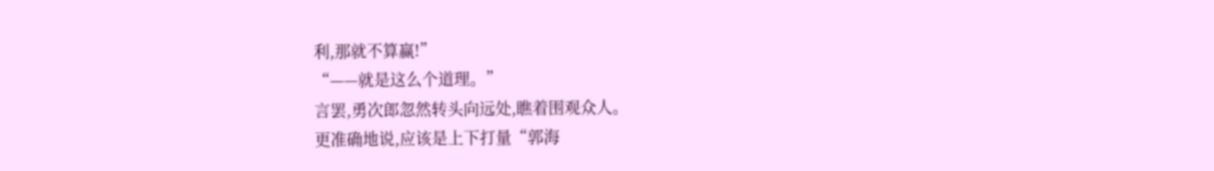利,那就不算赢!”
“——就是这么个道理。”
言罢,勇次郎忽然转头向远处,瞧着围观众人。
更准确地说,应该是上下打量“郭海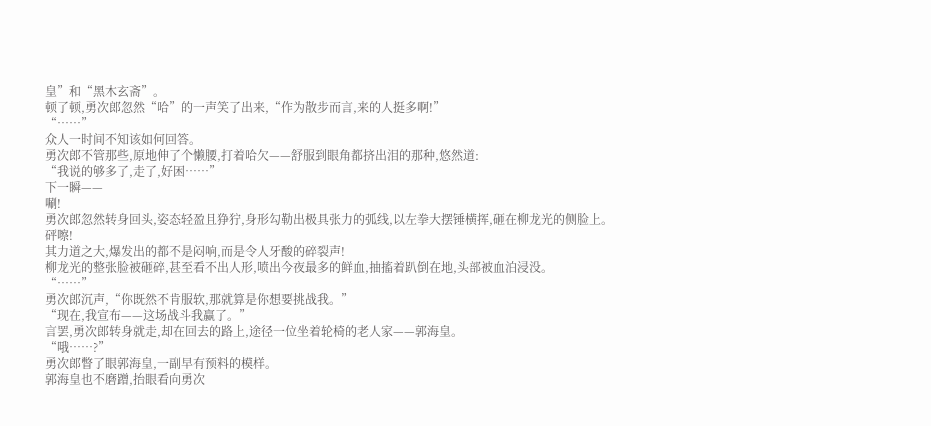皇”和“黑木玄斋”。
顿了顿,勇次郎忽然“哈”的一声笑了出来,“作为散步而言,来的人挺多啊!”
“……”
众人一时间不知该如何回答。
勇次郎不管那些,原地伸了个懒腰,打着哈欠——舒服到眼角都挤出泪的那种,悠然道:
“我说的够多了,走了,好困……”
下一瞬——
唰!
勇次郎忽然转身回头,姿态轻盈且狰狞,身形勾勒出极具张力的弧线,以左拳大摆锤横挥,砸在柳龙光的侧脸上。
砰嚓!
其力道之大,爆发出的都不是闷响,而是令人牙酸的碎裂声!
柳龙光的整张脸被砸碎,甚至看不出人形,喷出今夜最多的鲜血,抽搐着趴倒在地,头部被血泊浸没。
“……”
勇次郎沉声,“你既然不肯服软,那就算是你想要挑战我。”
“现在,我宣布——这场战斗我赢了。”
言罢,勇次郎转身就走,却在回去的路上,途径一位坐着轮椅的老人家——郭海皇。
“哦……?”
勇次郎瞥了眼郭海皇,一副早有预料的模样。
郭海皇也不磨蹭,抬眼看向勇次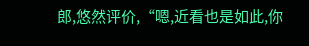郎,悠然评价,“嗯,近看也是如此,你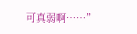可真弱啊……”